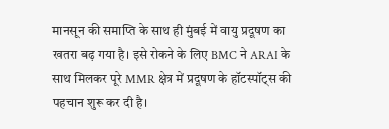मानसून की समाप्ति के साथ ही मुंबई में वायु प्रदूषण का खतरा बढ़ गया है। इसे रोकने के लिए BMC ने ARAI के साथ मिलकर पूरे MMR क्षेत्र में प्रदूषण के हॉटस्पॉट्स की पहचान शुरू कर दी है।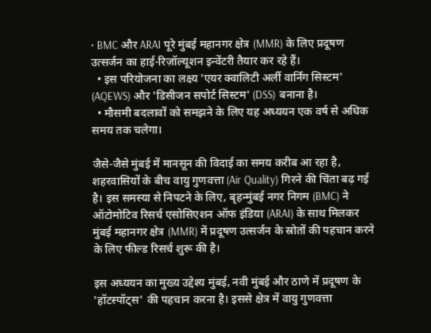• BMC और ARAI पूरे मुंबई महानगर क्षेत्र (MMR) के लिए प्रदूषण उत्सर्जन का हाई-रिज़ॉल्यूशन इन्वेंटरी तैयार कर रहे हैं।
  • इस परियोजना का लक्ष्य 'एयर क्वालिटी अर्ली वार्निंग सिस्टम' (AQEWS) और 'डिसीजन सपोर्ट सिस्टम' (DSS) बनाना है।
  • मौसमी बदलावों को समझने के लिए यह अध्ययन एक वर्ष से अधिक समय तक चलेगा।

जैसे-जैसे मुंबई में मानसून की विदाई का समय करीब आ रहा है, शहरवासियों के बीच वायु गुणवत्ता (Air Quality) गिरने की चिंता बढ़ गई है। इस समस्या से निपटने के लिए, बृहन्मुंबई नगर निगम (BMC) ने ऑटोमोटिव रिसर्च एसोसिएशन ऑफ इंडिया (ARAI) के साथ मिलकर मुंबई महानगर क्षेत्र (MMR) में प्रदूषण उत्सर्जन के स्रोतों की पहचान करने के लिए फील्ड रिसर्च शुरू की है।

इस अध्ययन का मुख्य उद्देश्य मुंबई, नवी मुंबई और ठाणे में प्रदूषण के 'हॉटस्पॉट्स' की पहचान करना है। इससे क्षेत्र में वायु गुणवत्ता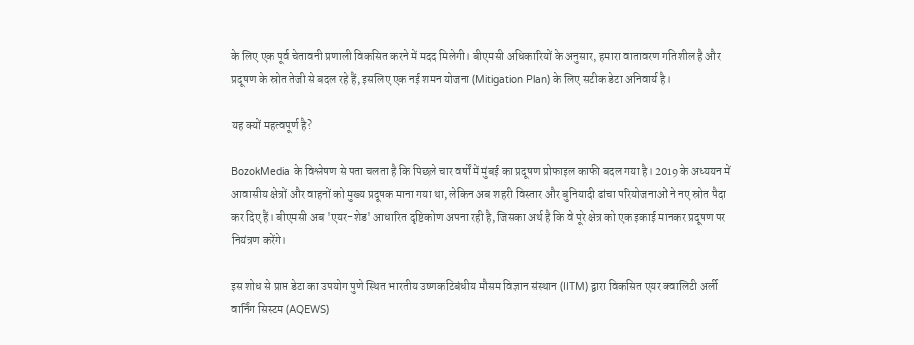के लिए एक पूर्व चेतावनी प्रणाली विकसित करने में मदद मिलेगी। बीएमसी अधिकारियों के अनुसार, हमारा वातावरण गतिशील है और प्रदूषण के स्रोत तेजी से बदल रहे हैं, इसलिए एक नई शमन योजना (Mitigation Plan) के लिए सटीक डेटा अनिवार्य है।

यह क्यों महत्वपूर्ण है?

BozokMedia के विश्लेषण से पता चलता है कि पिछले चार वर्षों में मुंबई का प्रदूषण प्रोफाइल काफी बदल गया है। 2019 के अध्ययन में आवासीय क्षेत्रों और वाहनों को मुख्य प्रदूषक माना गया था, लेकिन अब शहरी विस्तार और बुनियादी ढांचा परियोजनाओं ने नए स्रोत पैदा कर दिए हैं। बीएमसी अब 'एयर-शेड' आधारित दृष्टिकोण अपना रही है, जिसका अर्थ है कि वे पूरे क्षेत्र को एक इकाई मानकर प्रदूषण पर नियंत्रण करेंगे।

इस शोध से प्राप्त डेटा का उपयोग पुणे स्थित भारतीय उष्णकटिबंधीय मौसम विज्ञान संस्थान (IITM) द्वारा विकसित एयर क्वालिटी अर्ली वार्निंग सिस्टम (AQEWS)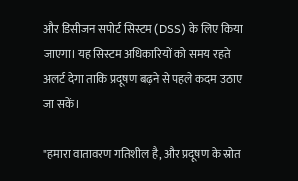और डिसीजन सपोर्ट सिस्टम (DSS) के लिए किया जाएगा। यह सिस्टम अधिकारियों को समय रहते अलर्ट देगा ताकि प्रदूषण बढ़ने से पहले कदम उठाए जा सकें।

"हमारा वातावरण गतिशील है, और प्रदूषण के स्रोत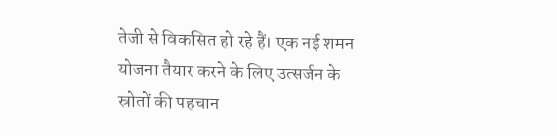तेजी से विकसित हो रहे हैं। एक नई शमन योजना तैयार करने के लिए उत्सर्जन के स्रोतों की पहचान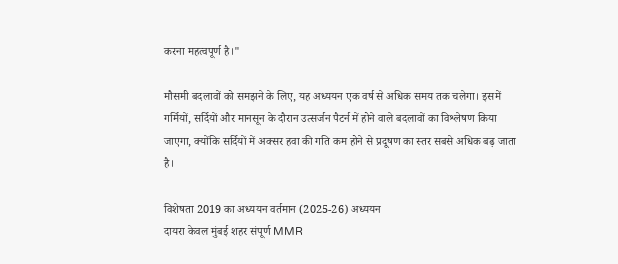करना महत्वपूर्ण है।"

मौसमी बदलावों को समझने के लिए, यह अध्ययन एक वर्ष से अधिक समय तक चलेगा। इसमें गर्मियों, सर्दियों और मानसून के दौरान उत्सर्जन पैटर्न में होने वाले बदलावों का विश्लेषण किया जाएगा, क्योंकि सर्दियों में अक्सर हवा की गति कम होने से प्रदूषण का स्तर सबसे अधिक बढ़ जाता है।

विशेषता 2019 का अध्ययन वर्तमान (2025-26) अध्ययन
दायरा केवल मुंबई शहर संपूर्ण MMR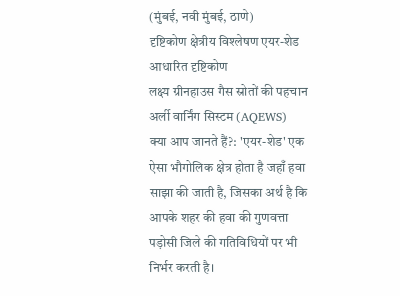(मुंबई, नवी मुंबई, ठाणे)
दृष्टिकोण क्षेत्रीय विश्लेषण एयर-शेड आधारित दृष्टिकोण
लक्ष्य ग्रीनहाउस गैस स्रोतों की पहचान अर्ली वार्निंग सिस्टम (AQEWS)
क्या आप जानते हैं?: 'एयर-शेड' एक ऐसा भौगोलिक क्षेत्र होता है जहाँ हवा साझा की जाती है, जिसका अर्थ है कि आपके शहर की हवा की गुणवत्ता पड़ोसी जिले की गतिविधियों पर भी निर्भर करती है।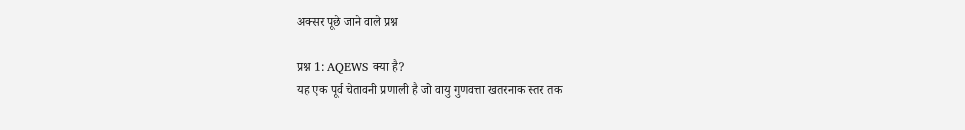अक्सर पूछे जाने वाले प्रश्न

प्रश्न 1: AQEWS क्या है?
यह एक पूर्व चेतावनी प्रणाली है जो वायु गुणवत्ता खतरनाक स्तर तक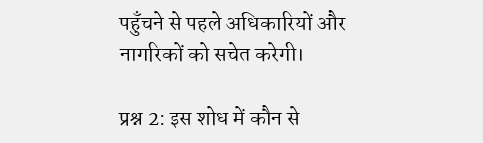पहुँचने से पहले अधिकारियों और नागरिकों को सचेत करेगी।

प्रश्न 2: इस शोध में कौन से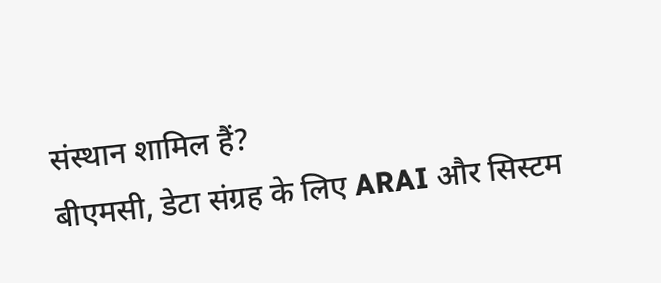संस्थान शामिल हैं?
बीएमसी, डेटा संग्रह के लिए ARAI और सिस्टम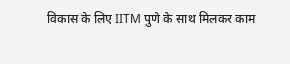विकास के लिए IITM पुणे के साथ मिलकर काम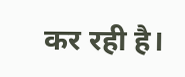कर रही है।